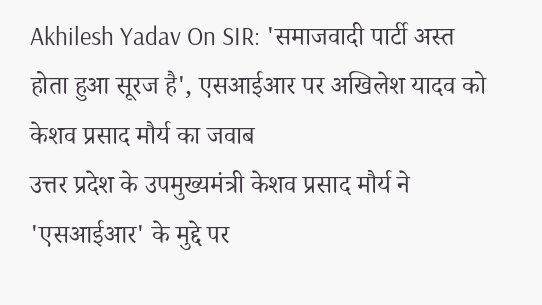Akhilesh Yadav On SIR: 'समाजवादी पार्टी अस्त होता हुआ सूरज है', एसआईआर पर अखिलेश यादव को केशव प्रसाद मौर्य का जवाब
उत्तर प्रदेश के उपमुख्यमंत्री केशव प्रसाद मौर्य ने 'एसआईआर' के मुद्दे पर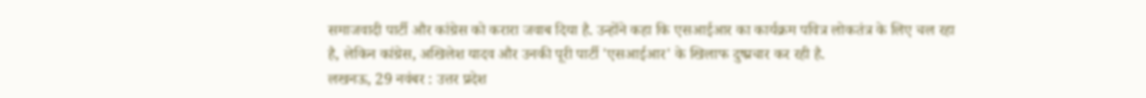समाजवादी पार्टी और कांग्रेस को करारा जवाब दिया है. उन्होंने कहा कि एसआईआर का कार्यक्रम पवित्र लोकतंत्र के लिए चल रहा है, लेकिन कांग्रेस, अखिलेश यादव और उनकी पूरी पार्टी 'एसआईआर' के खिलाफ दुष्प्रचार कर रही है.
लखनऊ, 29 नवंबर : उत्तर प्रदेश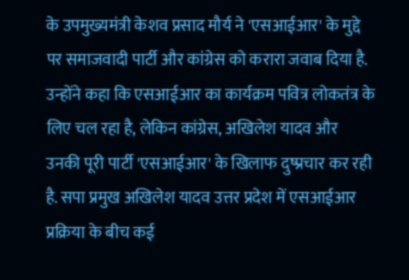के उपमुख्यमंत्री केशव प्रसाद मौर्य ने 'एसआईआर' के मुद्दे पर समाजवादी पार्टी और कांग्रेस को करारा जवाब दिया है. उन्होंने कहा कि एसआईआर का कार्यक्रम पवित्र लोकतंत्र के लिए चल रहा है, लेकिन कांग्रेस, अखिलेश यादव और उनकी पूरी पार्टी 'एसआईआर' के खिलाफ दुष्प्रचार कर रही है. सपा प्रमुख अखिलेश यादव उत्तर प्रदेश में एसआईआर प्रक्रिया के बीच कई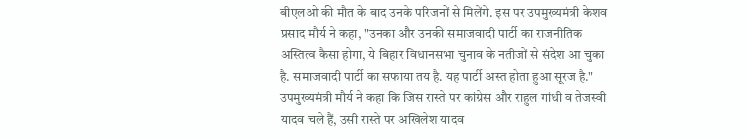बीएलओ की मौत के बाद उनके परिजनों से मिलेंगे. इस पर उपमुख्यमंत्री केशव प्रसाद मौर्य ने कहा, "उनका और उनकी समाजवादी पार्टी का राजनीतिक अस्तित्व कैसा होगा, ये बिहार विधानसभा चुनाव के नतीजों से संदेश आ चुका है. समाजवादी पार्टी का सफाया तय है. यह पार्टी अस्त होता हुआ सूरज है."
उपमुख्यमंत्री मौर्य ने कहा कि जिस रास्ते पर कांग्रेस और राहुल गांधी व तेजस्वी यादव चले हैं, उसी रास्ते पर अखिलेश यादव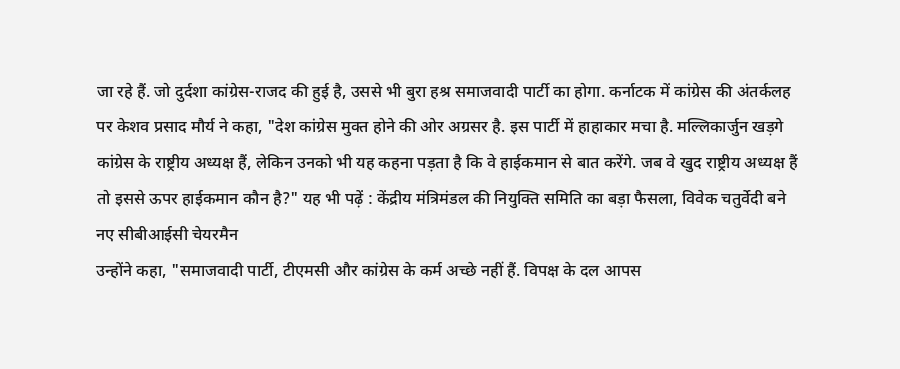जा रहे हैं. जो दुर्दशा कांग्रेस-राजद की हुई है, उससे भी बुरा हश्र समाजवादी पार्टी का होगा. कर्नाटक में कांग्रेस की अंतर्कलह पर केशव प्रसाद मौर्य ने कहा, "देश कांग्रेस मुक्त होने की ओर अग्रसर है. इस पार्टी में हाहाकार मचा है. मल्लिकार्जुन खड़गे कांग्रेस के राष्ट्रीय अध्यक्ष हैं, लेकिन उनको भी यह कहना पड़ता है कि वे हाईकमान से बात करेंगे. जब वे खुद राष्ट्रीय अध्यक्ष हैं तो इससे ऊपर हाईकमान कौन है?" यह भी पढ़ें : केंद्रीय मंत्रिमंडल की नियुक्ति समिति का बड़ा फैसला, विवेक चतुर्वेदी बने नए सीबीआईसी चेयरमैन
उन्होंने कहा, "समाजवादी पार्टी, टीएमसी और कांग्रेस के कर्म अच्छे नहीं हैं. विपक्ष के दल आपस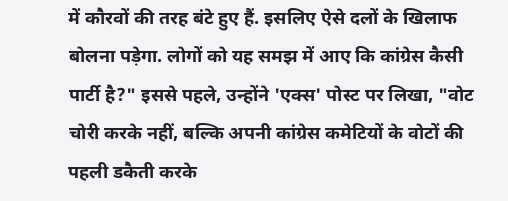में कौरवों की तरह बंटे हुए हैं. इसलिए ऐसे दलों के खिलाफ बोलना पड़ेगा. लोगों को यह समझ में आए कि कांग्रेस कैसी पार्टी है?" इससे पहले, उन्होंने 'एक्स' पोस्ट पर लिखा, "वोट चोरी करके नहीं, बल्कि अपनी कांग्रेस कमेटियों के वोटों की पहली डकैती करके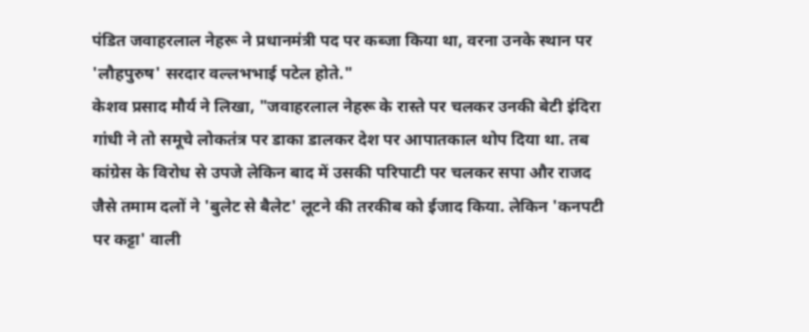पंडित जवाहरलाल नेहरू ने प्रधानमंत्री पद पर कब्जा किया था, वरना उनके स्थान पर 'लौहपुरुष' सरदार वल्लभभाई पटेल होते."
केशव प्रसाद मौर्य ने लिखा, "जवाहरलाल नेहरू के रास्ते पर चलकर उनकी बेटी इंदिरा गांधी ने तो समूचे लोकतंत्र पर डाका डालकर देश पर आपातकाल थोप दिया था. तब कांग्रेस के विरोध से उपजे लेकिन बाद में उसकी परिपाटी पर चलकर सपा और राजद जैसे तमाम दलों ने 'बुलेट से बैलेट' लूटने की तरकीब को ईजाद किया. लेकिन 'कनपटी पर कट्टा' वाली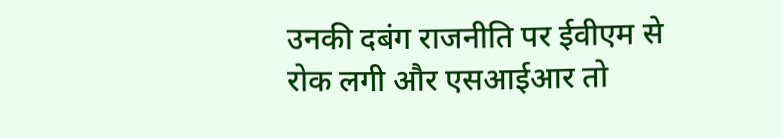उनकी दबंग राजनीति पर ईवीएम से रोक लगी और एसआईआर तो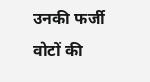उनकी फर्जी वोटों की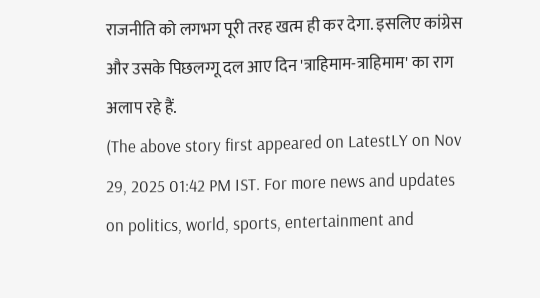राजनीति को लगभग पूरी तरह खत्म ही कर देगा. इसलिए कांग्रेस और उसके पिछलग्गू दल आए दिन 'त्राहिमाम-त्राहिमाम' का राग अलाप रहे हैं.
(The above story first appeared on LatestLY on Nov 29, 2025 01:42 PM IST. For more news and updates on politics, world, sports, entertainment and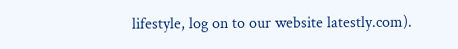lifestyle, log on to our website latestly.com).